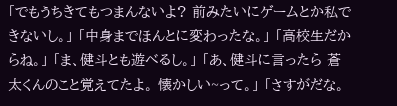「でもうちきてもつまんないよ? 前みたいにゲームとか私できないし。」 「中身までほんとに変わったな。」 「高校生だからね。」 「ま、健斗とも遊べるし。」 「あ、健斗に言ったら 蒼太くんのこと覚えてたよ。 懐かしい~って。」 「さすがだな。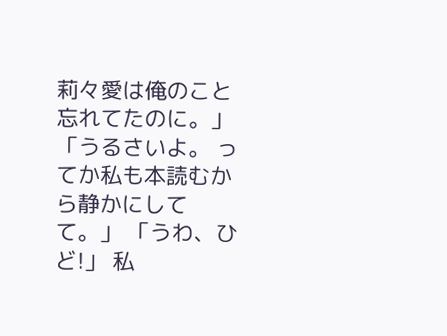莉々愛は俺のこと忘れてたのに。」 「うるさいよ。 ってか私も本読むから静かにしてて。」 「うわ、ひど!」 私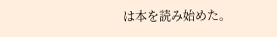は本を読み始めた。